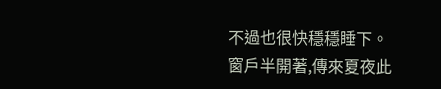不過也很快穩穩睡下。
窗戶半開著,傳來夏夜此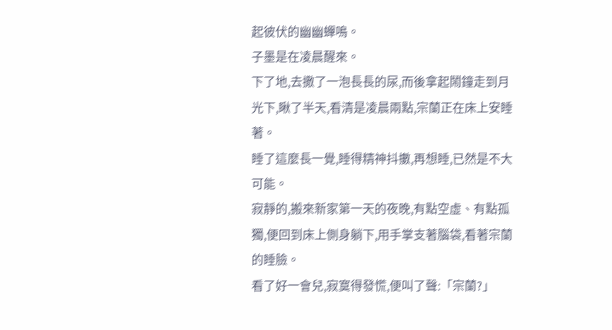起彼伏的幽幽蟬鳴。
子墨是在凌晨醒來。
下了地,去撒了一泡長長的尿,而後拿起鬧鐘走到月光下,瞅了半天,看清是凌晨兩點,宗蘭正在床上安睡著。
睡了這麼長一覺,睡得精神抖擻,再想睡,已然是不大可能。
寂靜的,搬來新家第一天的夜晚,有點空虛、有點孤獨,便回到床上側身躺下,用手掌支著腦袋,看著宗蘭的睡臉。
看了好一會兒,寂寞得發慌,便叫了聲:「宗蘭?」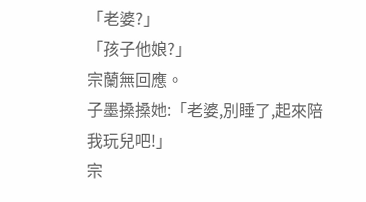「老婆?」
「孩子他娘?」
宗蘭無回應。
子墨搡搡她:「老婆,別睡了,起來陪我玩兒吧!」
宗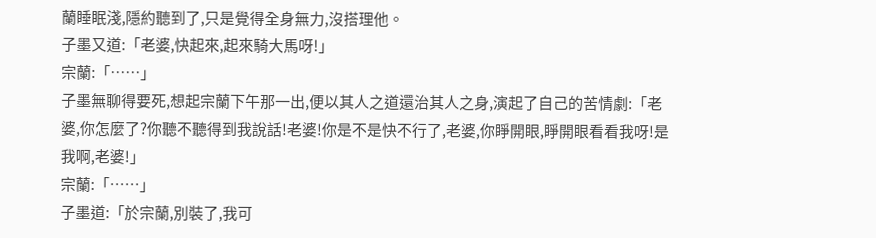蘭睡眠淺,隱約聽到了,只是覺得全身無力,沒搭理他。
子墨又道:「老婆,快起來,起來騎大馬呀!」
宗蘭:「……」
子墨無聊得要死,想起宗蘭下午那一出,便以其人之道還治其人之身,演起了自己的苦情劇:「老婆,你怎麼了?你聽不聽得到我說話!老婆!你是不是快不行了,老婆,你睜開眼,睜開眼看看我呀!是我啊,老婆!」
宗蘭:「……」
子墨道:「於宗蘭,別裝了,我可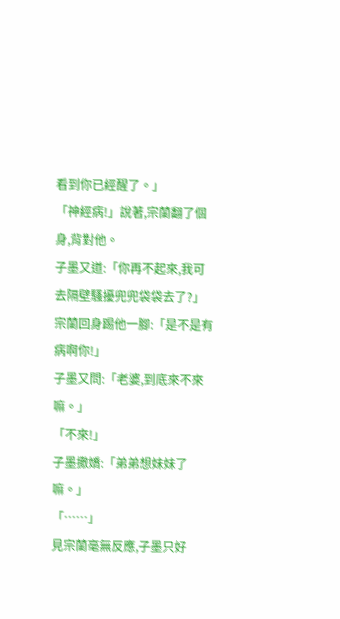看到你已經醒了。」
「神經病!」說著,宗蘭翻了個身,背對他。
子墨又道:「你再不起來,我可去隔壁騷擾兜兜袋袋去了?」
宗蘭回身踢他一腳:「是不是有病啊你!」
子墨又問:「老婆,到底來不來嘛。」
「不來!」
子墨撒嬌:「弟弟想妹妹了嘛。」
「……」
見宗蘭毫無反應,子墨只好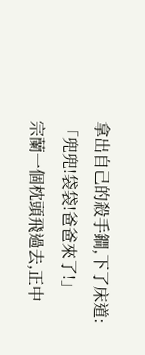拿出自己的殺手鐧,下了床道:「兜兜!袋袋!爸爸來了!」
宗蘭一個枕頭飛過去,正中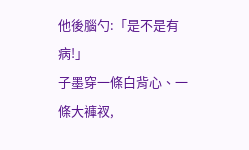他後腦勺:「是不是有病!」
子墨穿一條白背心、一條大褲衩,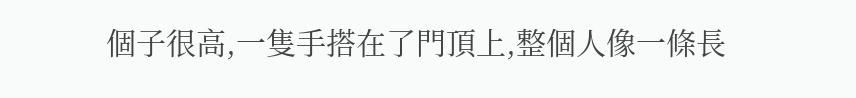個子很高,一隻手搭在了門頂上,整個人像一條長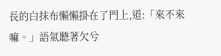長的白抹布懶懶掛在了門上,道:「來不來嘛。」語氣聽著欠兮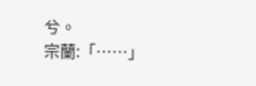兮。
宗蘭:「……」